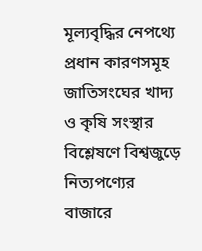মূল্যবৃদ্ধির নেপথ্যে প্রধান কারণসমূহ
জাতিসংঘের খাদ্য ও কৃষি সংস্থার বিশ্লেষণে বিশ্বজুড়ে নিত্যপণ্যের বাজারে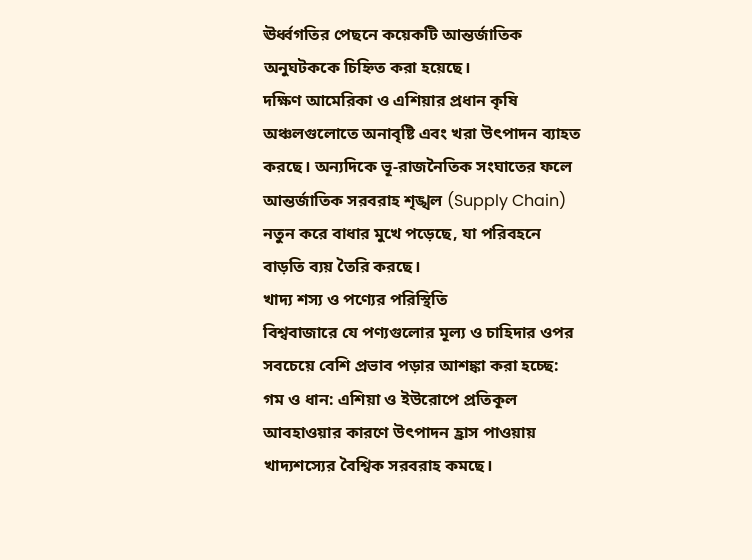ঊর্ধ্বগতির পেছনে কয়েকটি আন্তর্জাতিক অনুঘটককে চিহ্নিত করা হয়েছে।
দক্ষিণ আমেরিকা ও এশিয়ার প্রধান কৃষি অঞ্চলগুলোতে অনাবৃষ্টি এবং খরা উৎপাদন ব্যাহত করছে। অন্যদিকে ভূ-রাজনৈতিক সংঘাতের ফলে আন্তর্জাতিক সরবরাহ শৃঙ্খল (Supply Chain) নতুন করে বাধার মুখে পড়েছে, যা পরিবহনে বাড়তি ব্যয় তৈরি করছে।
খাদ্য শস্য ও পণ্যের পরিস্থিতি
বিশ্ববাজারে যে পণ্যগুলোর মূল্য ও চাহিদার ওপর সবচেয়ে বেশি প্রভাব পড়ার আশঙ্কা করা হচ্ছে:
গম ও ধান: এশিয়া ও ইউরোপে প্রতিকূল আবহাওয়ার কারণে উৎপাদন হ্রাস পাওয়ায় খাদ্যশস্যের বৈশ্বিক সরবরাহ কমছে।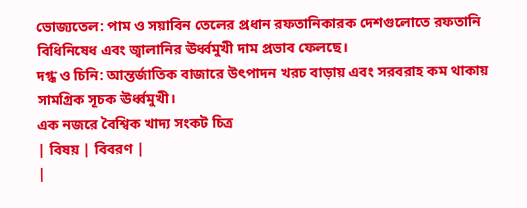ভোজ্যতেল: পাম ও সয়াবিন তেলের প্রধান রফতানিকারক দেশগুলোতে রফতানি বিধিনিষেধ এবং জ্বালানির ঊর্ধ্বমুখী দাম প্রভাব ফেলছে।
দগ্ধ ও চিনি: আন্তর্জাতিক বাজারে উৎপাদন খরচ বাড়ায় এবং সরবরাহ কম থাকায় সামগ্রিক সূচক ঊর্ধ্বমুখী।
এক নজরে বৈশ্বিক খাদ্য সংকট চিত্র
| বিষয় | বিবরণ |
|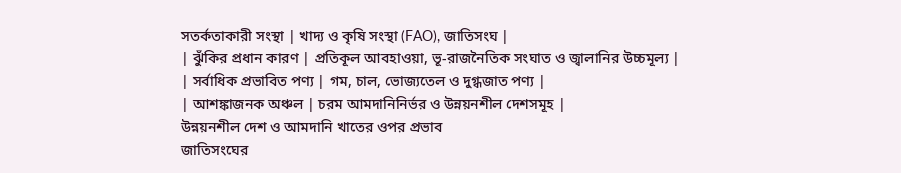সতর্কতাকারী সংস্থা | খাদ্য ও কৃষি সংস্থা (FAO), জাতিসংঘ |
| ঝুঁকির প্রধান কারণ | প্রতিকূল আবহাওয়া, ভূ-রাজনৈতিক সংঘাত ও জ্বালানির উচ্চমূল্য |
| সর্বাধিক প্রভাবিত পণ্য | গম, চাল, ভোজ্যতেল ও দুগ্ধজাত পণ্য |
| আশঙ্কাজনক অঞ্চল | চরম আমদানিনির্ভর ও উন্নয়নশীল দেশসমূহ |
উন্নয়নশীল দেশ ও আমদানি খাতের ওপর প্রভাব
জাতিসংঘের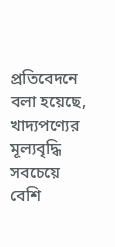প্রতিবেদনে বলা হয়েছে, খাদ্যপণ্যের মূল্যবৃদ্ধি সবচেয়ে বেশি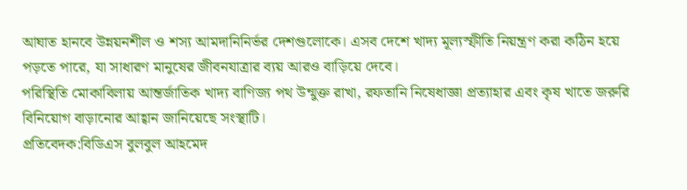আঘাত হানবে উন্নয়নশীল ও শস্য আমদানিনির্ভর দেশগুলোকে। এসব দেশে খাদ্য মূল্যস্ফীতি নিয়ন্ত্রণ করা কঠিন হয়ে পড়তে পারে, যা সাধারণ মানুষের জীবনযাত্রার ব্যয় আরও বাড়িয়ে দেবে।
পরিস্থিতি মোকাবিলায় আন্তর্জাতিক খাদ্য বাণিজ্য পথ উন্মুক্ত রাখা, রফতানি নিষেধাজ্ঞা প্রত্যাহার এবং কৃষ খাতে জরুরি বিনিয়োগ বাড়ানোর আহ্বান জানিয়েছে সংস্থাটি।
প্রতিবেদক:বিডিএস বুলবুল আহমেদ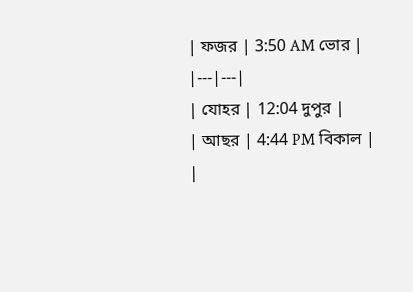| ফজর | 3:50 AM ভোর |
|---|---|
| যোহর | 12:04 দুপুর |
| আছর | 4:44 PM বিকাল |
|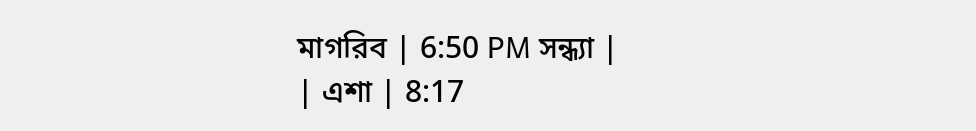মাগরিব | 6:50 PM সন্ধ্যা |
| এশা | 8:17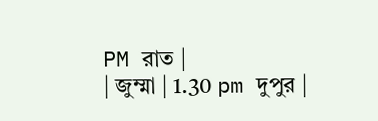PM রাত |
| জুম্মা | 1.30 pm দুপুর |